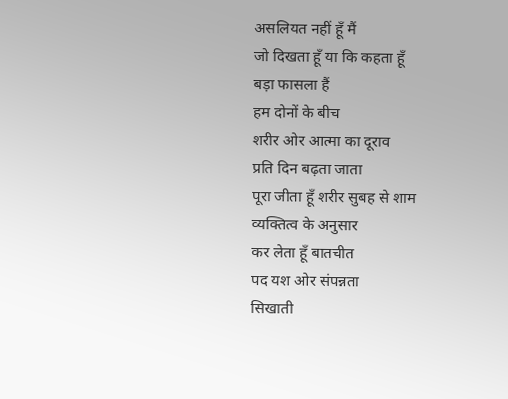असलियत नहीं हूँ मैं
जो दिखता हूँ या कि कहता हूँ
बड़ा फासला हैं
हम दोनों के बीच
शरीर ओर आत्मा का दूराव
प्रति दिन बढ़ता जाता
पूरा जीता हूँ शरीर सुबह से शाम
व्यक्तित्व के अनुसार
कर लेता हूँ बातचीत
पद यश ओर संपन्नता
सिखाती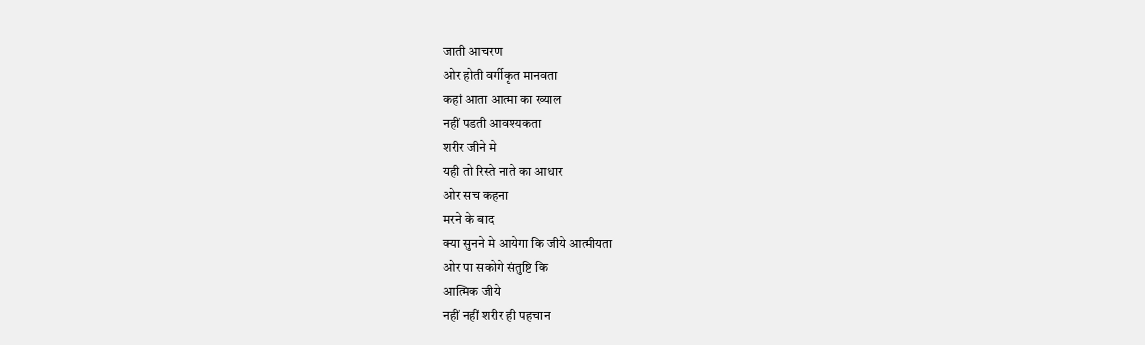जाती आचरण
ओर होती वर्गीकृत मानवता
कहां आता आत्मा का ख्याल
नहीं पडती आवश्यकता
शरीर जीने मे
यही तो रिस्ते नाते का आधार
ओर सच कहना
मरने के बाद
क्या सुनने मे आयेगा कि जीये आत्मीयता
ओर पा सकोगे संतुष्टि कि
आत्मिक जीये
नहीं नहीं शरीर ही पहचान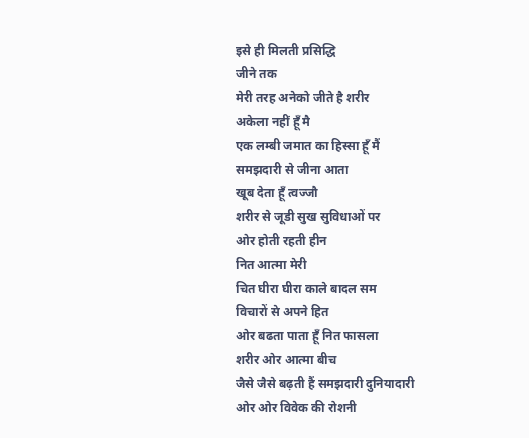इसे ही मिलती प्रसिद्धि
जीने तक
मेरी तरह अनेको जीते है शरीर
अकेला नहीं हूँ मै
एक लम्बी जमात का हिस्सा हूँ मैं
समझदारी से जीना आता
खूब देता हूँ त्वज्जौ
शरीर से जूडी सुख सुविधाओं पर
ओर होती रहती हीन
नित आत्मा मेरी
चित घीरा घीरा काले बादल सम
विचारों से अपने हित
ओर बढता पाता हूँ नित फासला
शरीर ओर आत्मा बीच
जैसे जैसे बढ़ती हैं समझदारी दुनियादारी
ओर ओर विवेक की रोशनी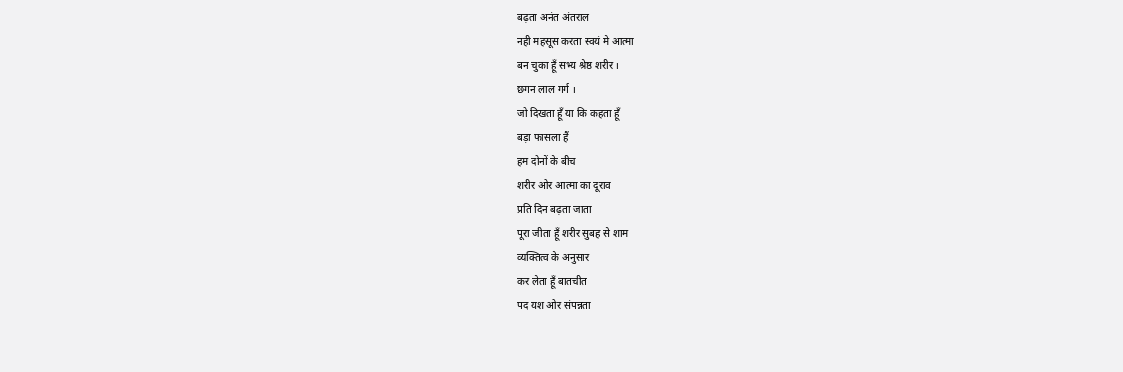बढ़ता अनंत अंतराल
नही महसूस करता स्वयं मे आत्मा
बन चुका हूँ सभ्य श्रेष्ठ शरीर ।
छगन लाल गर्ग ।
जो दिखता हूँ या कि कहता हूँ
बड़ा फासला हैं
हम दोनों के बीच
शरीर ओर आत्मा का दूराव
प्रति दिन बढ़ता जाता
पूरा जीता हूँ शरीर सुबह से शाम
व्यक्तित्व के अनुसार
कर लेता हूँ बातचीत
पद यश ओर संपन्नता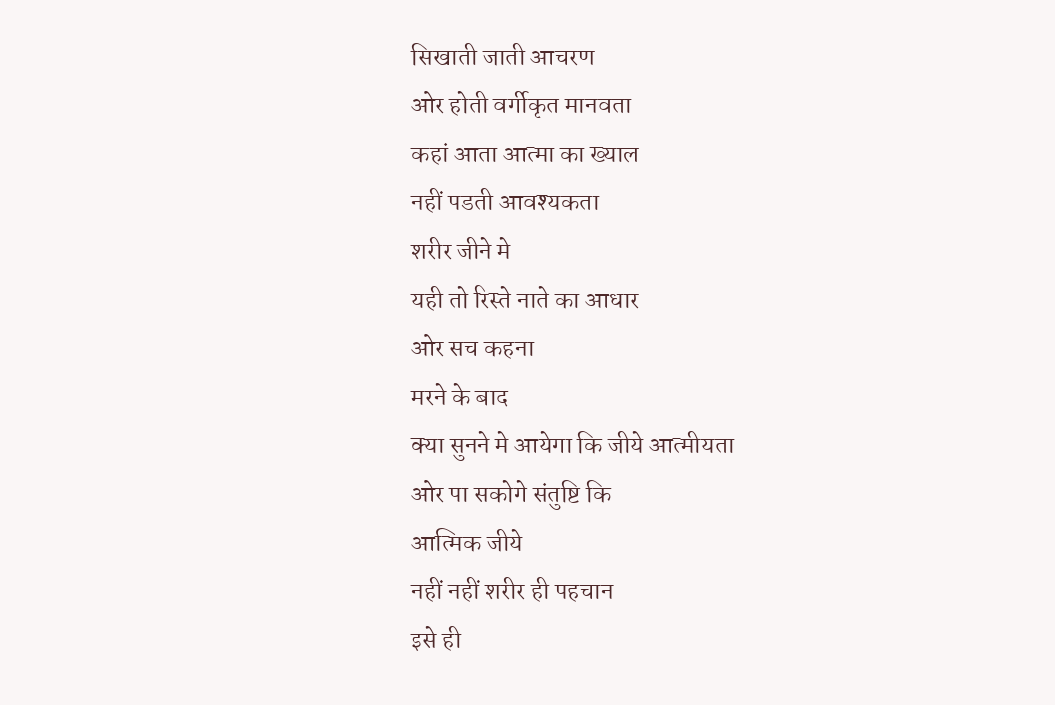सिखाती जाती आचरण
ओर होती वर्गीकृत मानवता
कहां आता आत्मा का ख्याल
नहीं पडती आवश्यकता
शरीर जीने मे
यही तो रिस्ते नाते का आधार
ओर सच कहना
मरने के बाद
क्या सुनने मे आयेगा कि जीये आत्मीयता
ओर पा सकोगे संतुष्टि कि
आत्मिक जीये
नहीं नहीं शरीर ही पहचान
इसे ही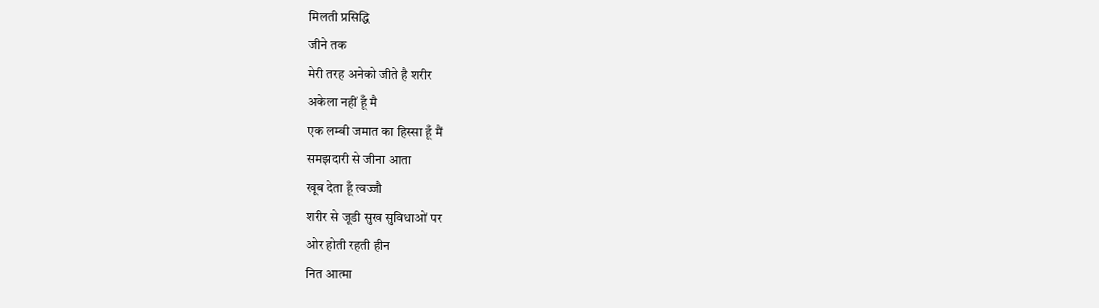मिलती प्रसिद्धि
जीने तक
मेरी तरह अनेको जीते है शरीर
अकेला नहीं हूँ मै
एक लम्बी जमात का हिस्सा हूँ मैं
समझदारी से जीना आता
खूब देता हूँ त्वज्जौ
शरीर से जूडी सुख सुविधाओं पर
ओर होती रहती हीन
नित आत्मा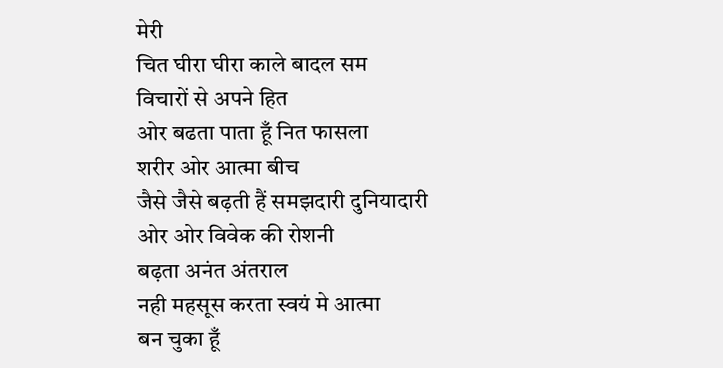मेरी
चित घीरा घीरा काले बादल सम
विचारों से अपने हित
ओर बढता पाता हूँ नित फासला
शरीर ओर आत्मा बीच
जैसे जैसे बढ़ती हैं समझदारी दुनियादारी
ओर ओर विवेक की रोशनी
बढ़ता अनंत अंतराल
नही महसूस करता स्वयं मे आत्मा
बन चुका हूँ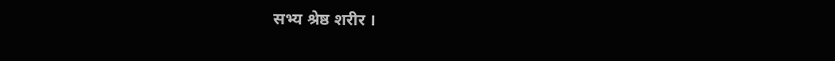सभ्य श्रेष्ठ शरीर ।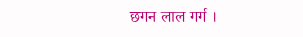छगन लाल गर्ग ।